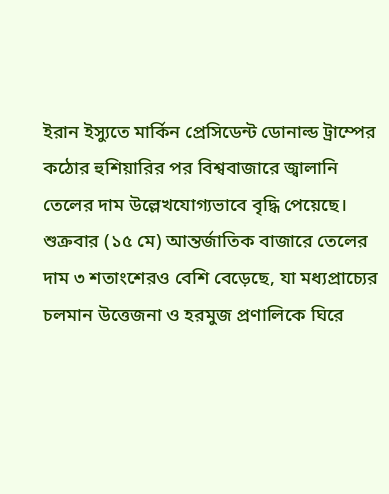ইরান ইস্যুতে মার্কিন প্রেসিডেন্ট ডোনাল্ড ট্রাম্পের কঠোর হুশিয়ারির পর বিশ্ববাজারে জ্বালানি তেলের দাম উল্লেখযোগ্যভাবে বৃদ্ধি পেয়েছে। শুক্রবার (১৫ মে) আন্তর্জাতিক বাজারে তেলের দাম ৩ শতাংশেরও বেশি বেড়েছে, যা মধ্যপ্রাচ্যের চলমান উত্তেজনা ও হরমুজ প্রণালিকে ঘিরে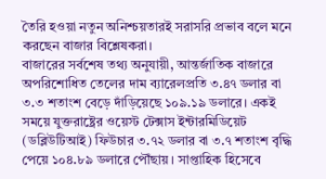তৈরি হওয়া নতুন অনিশ্চয়তারই সরাসরি প্রভাব বলে মনে করছেন বাজার বিশ্লেষকরা।
বাজারের সর্বশেষ তথ্য অনুযায়ী, আন্তর্জাতিক বাজারে অপরিশোধিত তেলের দাম ব্যারেলপ্রতি ৩.৪৭ ডলার বা ৩.৩ শতাংশ বেড়ে দাঁড়িয়েছে ১০৯.১৯ ডলারে। একই সময়ে যুক্তরাষ্ট্রের ওয়েস্ট টেক্সাস ইন্টারমিডিয়েট (ডব্লিউটিআই) ফিউচার ৩.৭২ ডলার বা ৩.৭ শতাংশ বৃদ্ধি পেয়ে ১০৪.৮৯ ডলারে পৌঁছায়। সাপ্তাহিক হিসেবে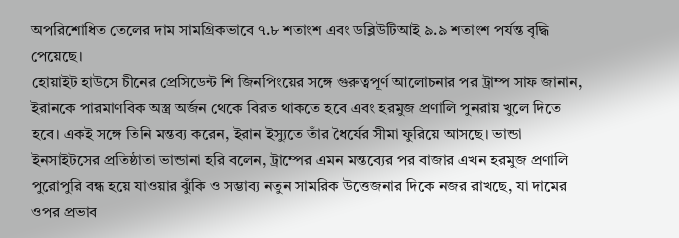অপরিশোধিত তেলের দাম সামগ্রিকভাবে ৭.৮ শতাংশ এবং ডব্লিউটিআই ৯.৯ শতাংশ পর্যন্ত বৃদ্ধি পেয়েছে।
হোয়াইট হাউসে চীনের প্রেসিডেন্ট শি জিনপিংয়ের সঙ্গে গুরুত্বপূর্ণ আলোচনার পর ট্রাম্প সাফ জানান, ইরানকে পারমাণবিক অস্ত্র অর্জন থেকে বিরত থাকতে হবে এবং হরমুজ প্রণালি পুনরায় খুলে দিতে হবে। একই সঙ্গে তিনি মন্তব্য করেন, ইরান ইস্যুতে তাঁর ধৈর্যের সীমা ফুরিয়ে আসছে। ভান্ডা ইনসাইটসের প্রতিষ্ঠাতা ভান্ডানা হরি বলেন, ট্রাম্পের এমন মন্তব্যের পর বাজার এখন হরমুজ প্রণালি পুরোপুরি বন্ধ হয়ে যাওয়ার ঝুঁকি ও সম্ভাব্য নতুন সামরিক উত্তেজনার দিকে নজর রাখছে, যা দামের ওপর প্রভাব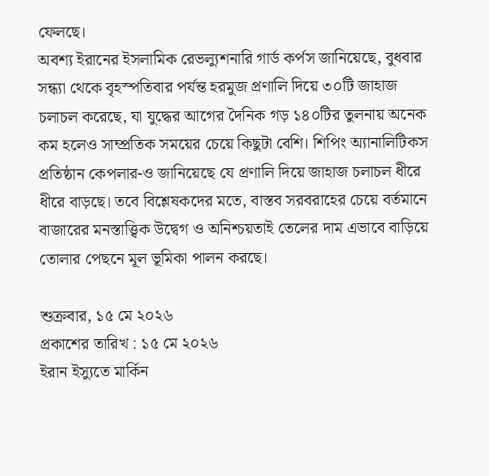ফেলছে।
অবশ্য ইরানের ইসলামিক রেভল্যুশনারি গার্ড কর্পস জানিয়েছে, বুধবার সন্ধ্যা থেকে বৃহস্পতিবার পর্যন্ত হরমুজ প্রণালি দিয়ে ৩০টি জাহাজ চলাচল করেছে, যা যুদ্ধের আগের দৈনিক গড় ১৪০টির তুলনায় অনেক কম হলেও সাম্প্রতিক সময়ের চেয়ে কিছুটা বেশি। শিপিং অ্যানালিটিকস প্রতিষ্ঠান কেপলার-ও জানিয়েছে যে প্রণালি দিয়ে জাহাজ চলাচল ধীরে ধীরে বাড়ছে। তবে বিশ্লেষকদের মতে, বাস্তব সরবরাহের চেয়ে বর্তমানে বাজারের মনস্তাত্ত্বিক উদ্বেগ ও অনিশ্চয়তাই তেলের দাম এভাবে বাড়িয়ে তোলার পেছনে মূল ভূমিকা পালন করছে।

শুক্রবার, ১৫ মে ২০২৬
প্রকাশের তারিখ : ১৫ মে ২০২৬
ইরান ইস্যুতে মার্কিন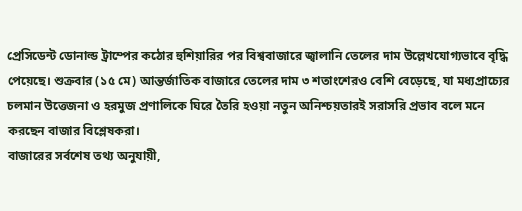প্রেসিডেন্ট ডোনাল্ড ট্রাম্পের কঠোর হুশিয়ারির পর বিশ্ববাজারে জ্বালানি তেলের দাম উল্লেখযোগ্যভাবে বৃদ্ধি পেয়েছে। শুক্রবার (১৫ মে) আন্তর্জাতিক বাজারে তেলের দাম ৩ শতাংশেরও বেশি বেড়েছে, যা মধ্যপ্রাচ্যের চলমান উত্তেজনা ও হরমুজ প্রণালিকে ঘিরে তৈরি হওয়া নতুন অনিশ্চয়তারই সরাসরি প্রভাব বলে মনে করছেন বাজার বিশ্লেষকরা।
বাজারের সর্বশেষ তথ্য অনুযায়ী,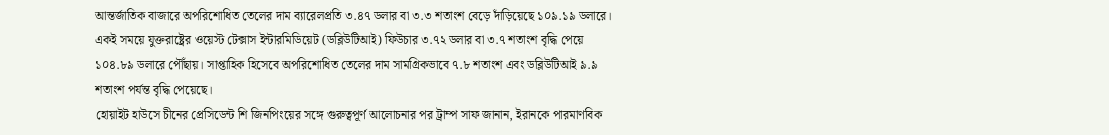আন্তর্জাতিক বাজারে অপরিশোধিত তেলের দাম ব্যারেলপ্রতি ৩.৪৭ ডলার বা ৩.৩ শতাংশ বেড়ে দাঁড়িয়েছে ১০৯.১৯ ডলারে। একই সময়ে যুক্তরাষ্ট্রের ওয়েস্ট টেক্সাস ইন্টারমিডিয়েট (ডব্লিউটিআই) ফিউচার ৩.৭২ ডলার বা ৩.৭ শতাংশ বৃদ্ধি পেয়ে ১০৪.৮৯ ডলারে পৌঁছায়। সাপ্তাহিক হিসেবে অপরিশোধিত তেলের দাম সামগ্রিকভাবে ৭.৮ শতাংশ এবং ডব্লিউটিআই ৯.৯ শতাংশ পর্যন্ত বৃদ্ধি পেয়েছে।
হোয়াইট হাউসে চীনের প্রেসিডেন্ট শি জিনপিংয়ের সঙ্গে গুরুত্বপূর্ণ আলোচনার পর ট্রাম্প সাফ জানান, ইরানকে পারমাণবিক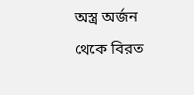অস্ত্র অর্জন থেকে বিরত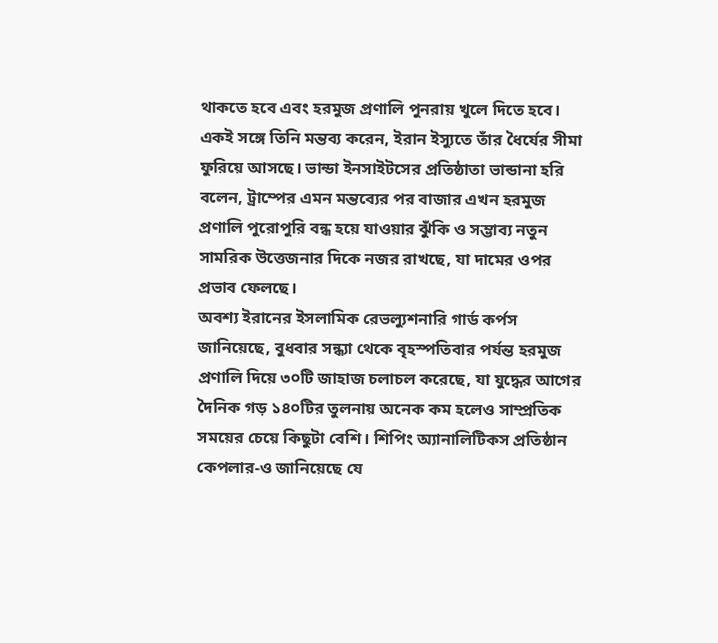থাকতে হবে এবং হরমুজ প্রণালি পুনরায় খুলে দিতে হবে। একই সঙ্গে তিনি মন্তব্য করেন, ইরান ইস্যুতে তাঁর ধৈর্যের সীমা ফুরিয়ে আসছে। ভান্ডা ইনসাইটসের প্রতিষ্ঠাতা ভান্ডানা হরি বলেন, ট্রাম্পের এমন মন্তব্যের পর বাজার এখন হরমুজ প্রণালি পুরোপুরি বন্ধ হয়ে যাওয়ার ঝুঁকি ও সম্ভাব্য নতুন সামরিক উত্তেজনার দিকে নজর রাখছে, যা দামের ওপর প্রভাব ফেলছে।
অবশ্য ইরানের ইসলামিক রেভল্যুশনারি গার্ড কর্পস জানিয়েছে, বুধবার সন্ধ্যা থেকে বৃহস্পতিবার পর্যন্ত হরমুজ প্রণালি দিয়ে ৩০টি জাহাজ চলাচল করেছে, যা যুদ্ধের আগের দৈনিক গড় ১৪০টির তুলনায় অনেক কম হলেও সাম্প্রতিক সময়ের চেয়ে কিছুটা বেশি। শিপিং অ্যানালিটিকস প্রতিষ্ঠান কেপলার-ও জানিয়েছে যে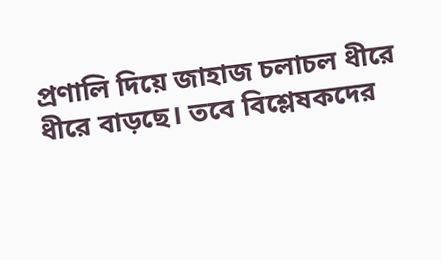প্রণালি দিয়ে জাহাজ চলাচল ধীরে ধীরে বাড়ছে। তবে বিশ্লেষকদের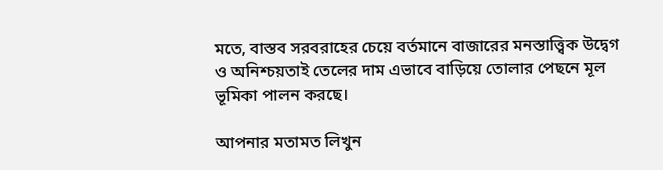মতে, বাস্তব সরবরাহের চেয়ে বর্তমানে বাজারের মনস্তাত্ত্বিক উদ্বেগ ও অনিশ্চয়তাই তেলের দাম এভাবে বাড়িয়ে তোলার পেছনে মূল ভূমিকা পালন করছে।

আপনার মতামত লিখুন